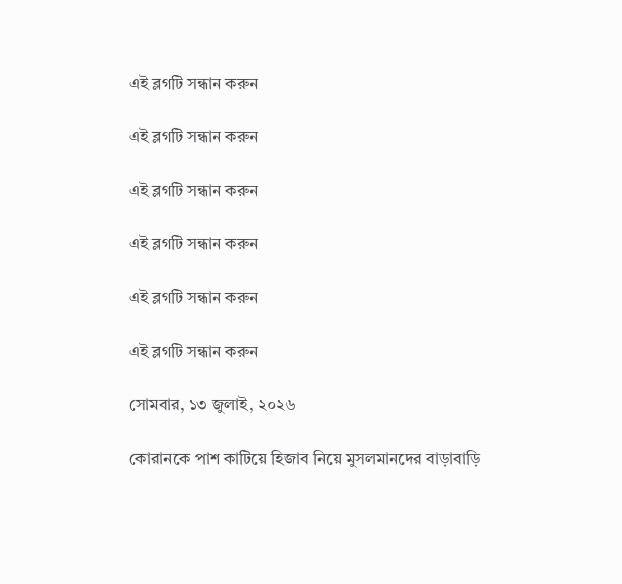এই ব্লগটি সন্ধান করুন

এই ব্লগটি সন্ধান করুন

এই ব্লগটি সন্ধান করুন

এই ব্লগটি সন্ধান করুন

এই ব্লগটি সন্ধান করুন

এই ব্লগটি সন্ধান করুন

সোমবার, ১৩ জুলাই, ২০২৬

কোরানকে পাশ কাটিয়ে হিজাব নিয়ে মুসলমানদের বাড়াবাড়ি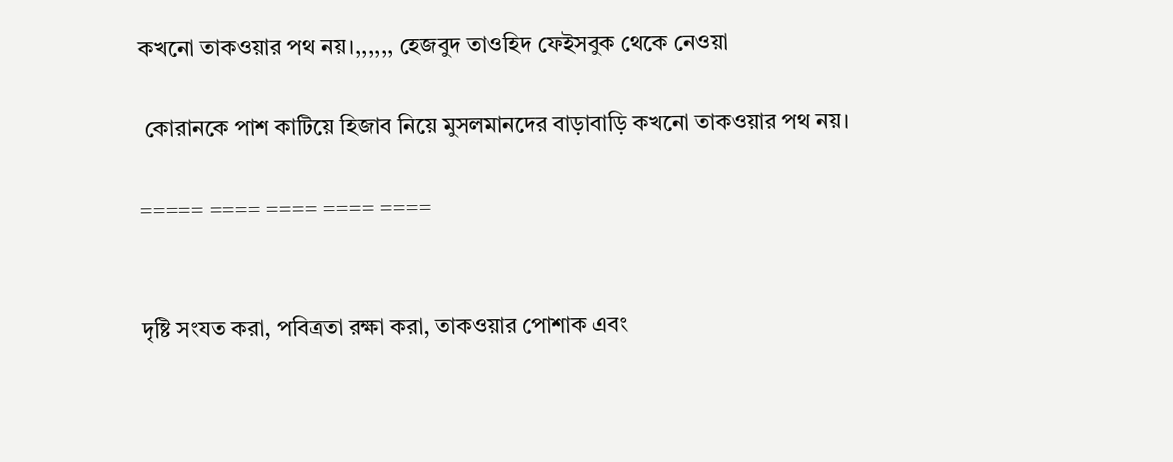কখনো তাকওয়ার পথ নয়।,,,,,, হেজবুদ তাওহিদ ফেইসবুক থেকে নেওয়া

 কোরানকে পাশ কাটিয়ে হিজাব নিয়ে মুসলমানদের বাড়াবাড়ি কখনো তাকওয়ার পথ নয়।

===== ==== ==== ==== ====


দৃষ্টি সংযত করা, পবিত্রতা রক্ষা করা, তাকওয়ার পোশাক এবং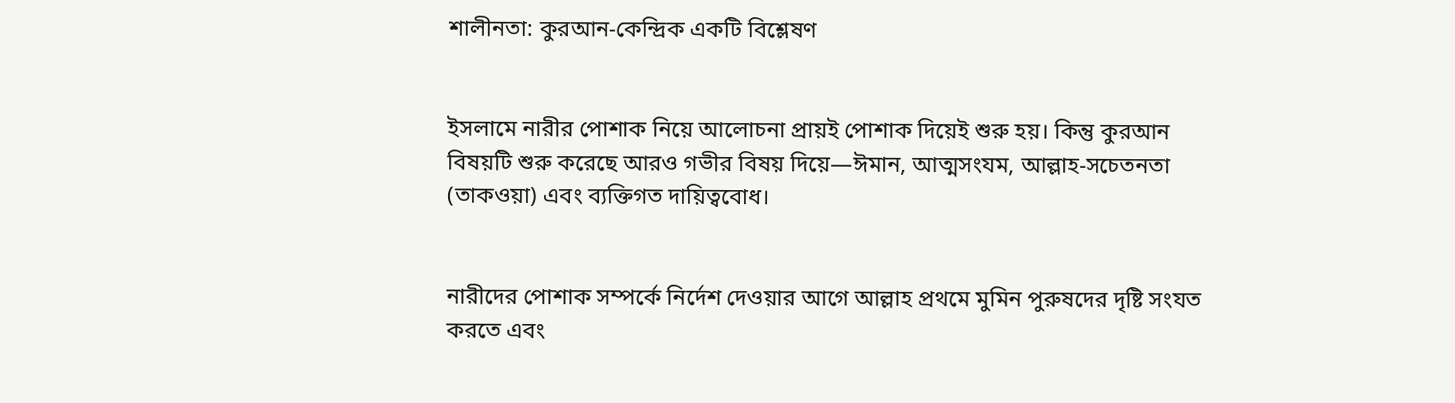শালীনতা: কুরআন-কেন্দ্রিক একটি বিশ্লেষণ


ইসলামে নারীর পোশাক নিয়ে আলোচনা প্রায়ই পোশাক দিয়েই শুরু হয়। কিন্তু কুরআন বিষয়টি শুরু করেছে আরও গভীর বিষয় দিয়ে—ঈমান, আত্মসংযম, আল্লাহ-সচেতনতা (তাকওয়া) এবং ব্যক্তিগত দায়িত্ববোধ।


নারীদের পোশাক সম্পর্কে নির্দেশ দেওয়ার আগে আল্লাহ প্রথমে মুমিন পুরুষদের দৃষ্টি সংযত করতে এবং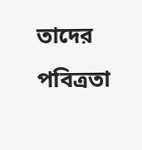তাদের পবিত্রতা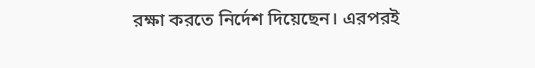রক্ষা করতে নির্দেশ দিয়েছেন। এরপরই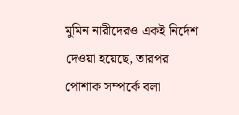মুমিন নারীদেরও একই নির্দেশ দেওয়া হয়েছে, তারপর পোশাক সম্পর্কে বলা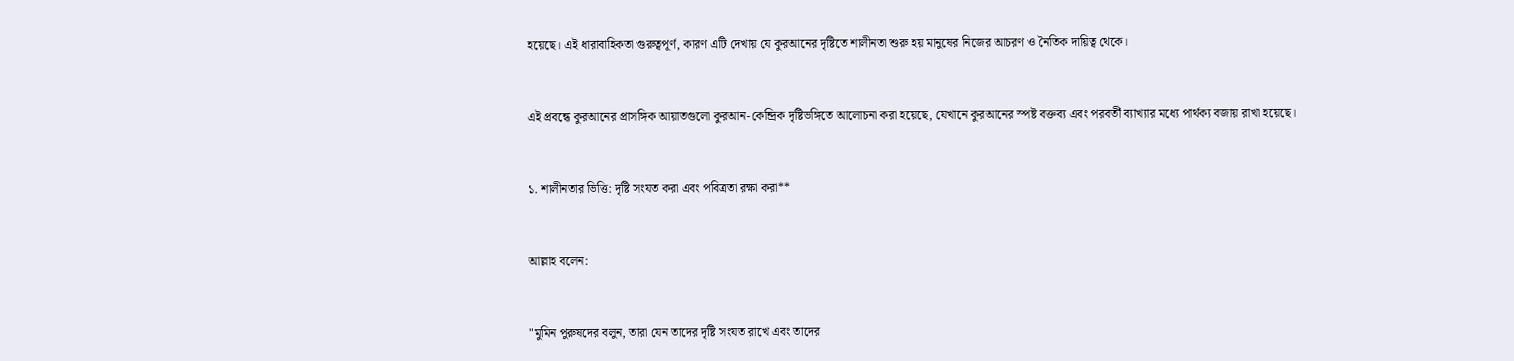হয়েছে। এই ধারাবাহিকতা গুরুত্বপূর্ণ, কারণ এটি দেখায় যে কুরআনের দৃষ্টিতে শালীনতা শুরু হয় মানুষের নিজের আচরণ ও নৈতিক দায়িত্ব থেকে।


এই প্রবন্ধে কুরআনের প্রাসঙ্গিক আয়াতগুলো কুরআন-কেন্দ্রিক দৃষ্টিভঙ্গিতে আলোচনা করা হয়েছে, যেখানে কুরআনের স্পষ্ট বক্তব্য এবং পরবর্তী ব্যাখ্যার মধ্যে পার্থক্য বজায় রাখা হয়েছে।


১. শালীনতার ভিত্তি: দৃষ্টি সংযত করা এবং পবিত্রতা রক্ষা করা**


আল্লাহ বলেন:


"মুমিন পুরুষদের বলুন, তারা যেন তাদের দৃষ্টি সংযত রাখে এবং তাদের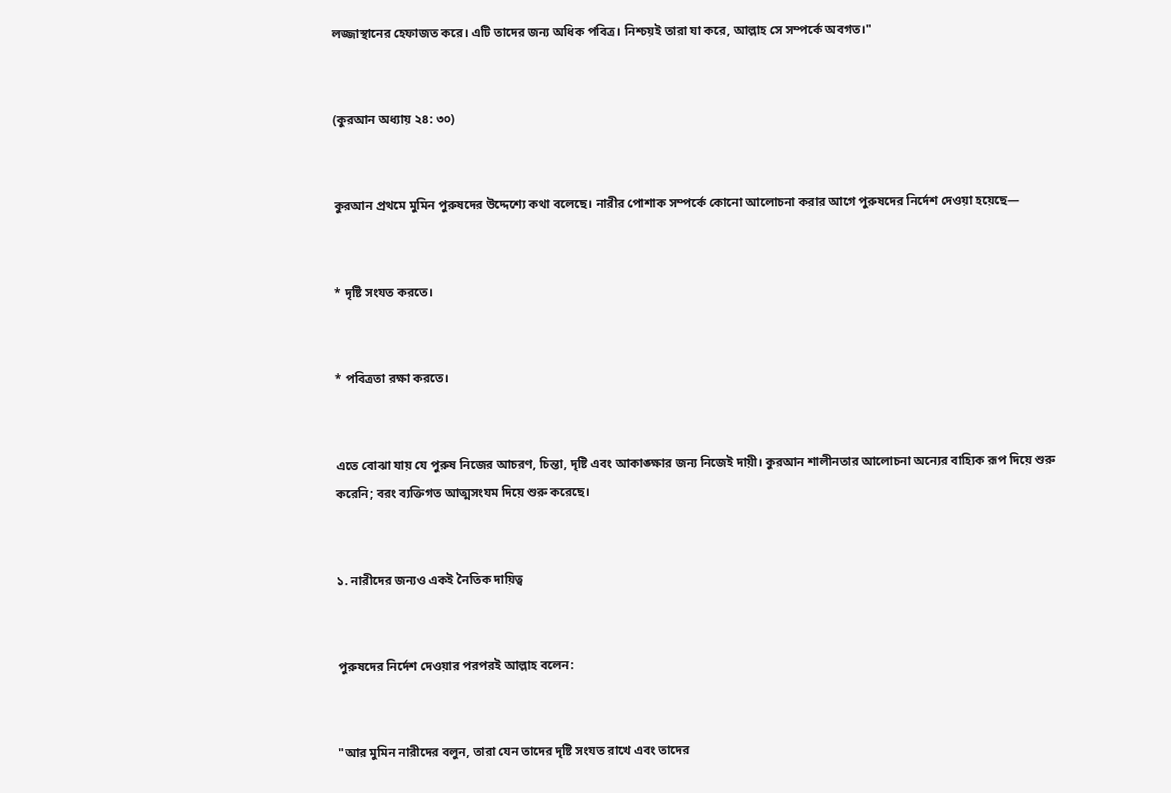লজ্জাস্থানের হেফাজত করে। এটি তাদের জন্য অধিক পবিত্র। নিশ্চয়ই তারা যা করে, আল্লাহ সে সম্পর্কে অবগত।"


(কুরআন অধ্যায় ২৪: ৩০)


কুরআন প্রথমে মুমিন পুরুষদের উদ্দেশ্যে কথা বলেছে। নারীর পোশাক সম্পর্কে কোনো আলোচনা করার আগে পুরুষদের নির্দেশ দেওয়া হয়েছে—


* দৃষ্টি সংযত করতে।


* পবিত্রতা রক্ষা করতে।


এতে বোঝা যায় যে পুরুষ নিজের আচরণ, চিন্তা, দৃষ্টি এবং আকাঙ্ক্ষার জন্য নিজেই দায়ী। কুরআন শালীনতার আলোচনা অন্যের বাহ্যিক রূপ দিয়ে শুরু করেনি; বরং ব্যক্তিগত আত্মসংযম দিয়ে শুরু করেছে।


১. নারীদের জন্যও একই নৈতিক দায়িত্ব


পুরুষদের নির্দেশ দেওয়ার পরপরই আল্লাহ বলেন:


"আর মুমিন নারীদের বলুন, তারা যেন তাদের দৃষ্টি সংযত রাখে এবং তাদের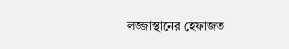লজ্জাস্থানের হেফাজত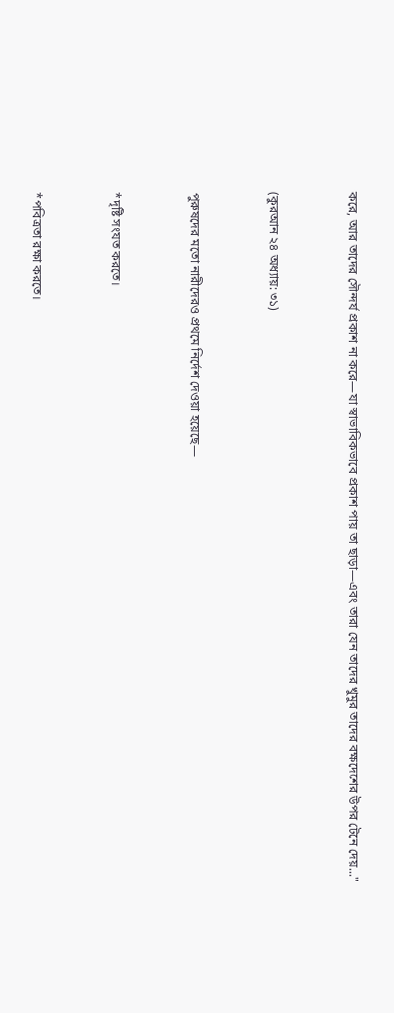করে, আর তাদের সৌন্দর্য প্রকাশ না করে—যা স্বাভাবিকভাবে প্রকাশ পায় তা ছাড়া—এবং তারা যেন তাদের খুমুর তাদের বক্ষদেশের উপর টেনে দেয়..."


(কুরআন ২৪ অধ্যায়: ৩১)


পুরুষদের মতো নারীদেরও প্রথমে নির্দেশ দেওয়া হয়েছে—


*দৃষ্টি সংযত করতে।


*পবিত্রতা রক্ষা করতে।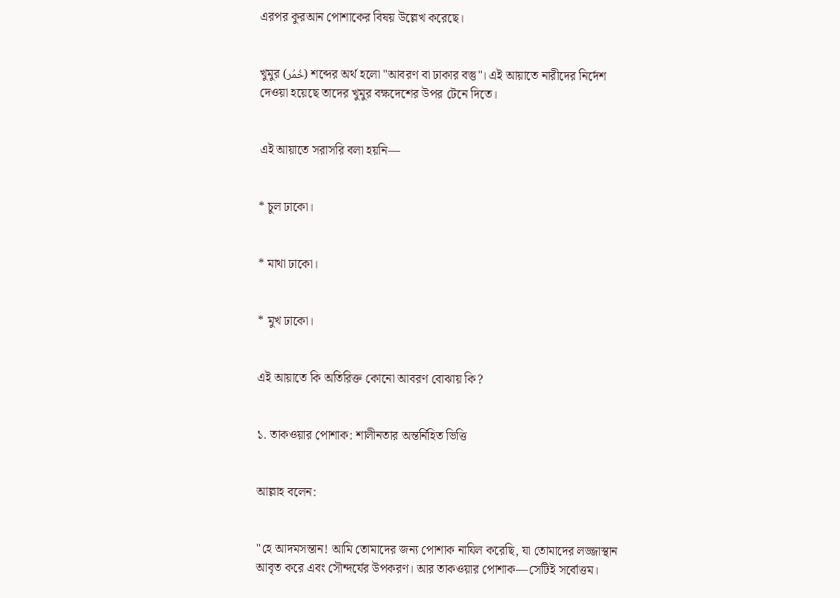এরপর কুরআন পোশাকের বিষয় উল্লেখ করেছে।


খুমুর (خُمُر) শব্দের অর্থ হলো "আবরণ বা ঢাকার বস্তু"। এই আয়াতে নারীদের নির্দেশ দেওয়া হয়েছে তাদের খুমুর বক্ষদেশের উপর টেনে দিতে।


এই আয়াতে সরাসরি বলা হয়নি—


* চুল ঢাকো।


* মাথা ঢাকো।


* মুখ ঢাকো।


এই আয়াতে কি অতিরিক্ত কোনো আবরণ বোঝায় কি?


১. তাকওয়ার পোশাক: শালীনতার অন্তর্নিহিত ভিত্তি


আল্লাহ বলেন:


"হে আদমসন্তান! আমি তোমাদের জন্য পোশাক নাযিল করেছি, যা তোমাদের লজ্জাস্থান আবৃত করে এবং সৌন্দর্যের উপকরণ। আর তাকওয়ার পোশাক—সেটিই সর্বোত্তম।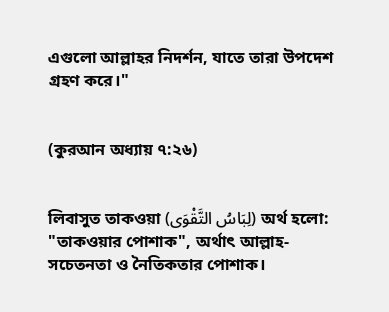এগুলো আল্লাহর নিদর্শন, যাতে তারা উপদেশ গ্রহণ করে।"


(কুরআন অধ্যায় ৭:২৬)


লিবাসুত তাকওয়া (لِبَاسُ التَّقْوَى) অর্থ হলো: "তাকওয়ার পোশাক", অর্থাৎ আল্লাহ-সচেতনতা ও নৈতিকতার পোশাক।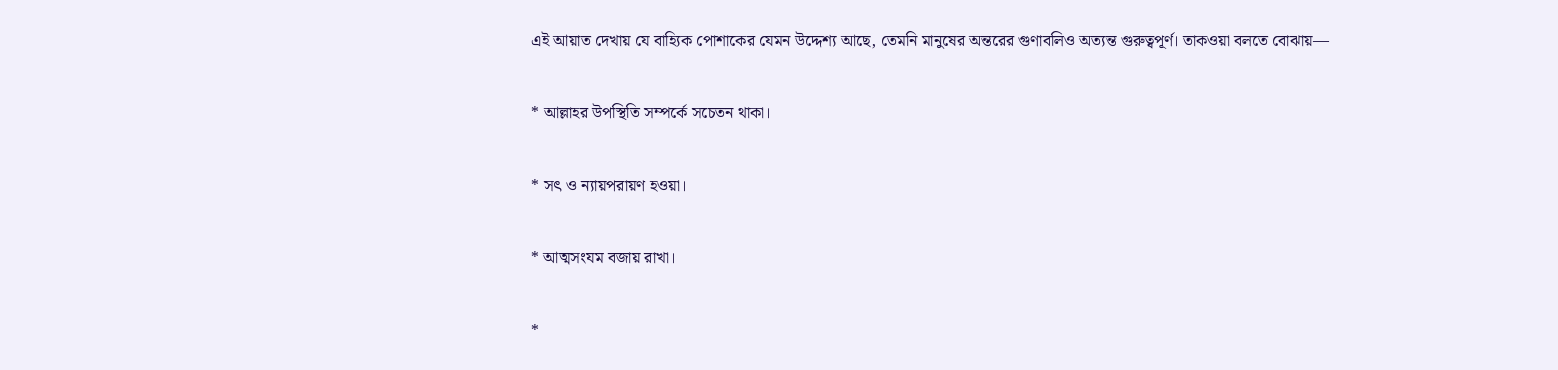এই আয়াত দেখায় যে বাহ্যিক পোশাকের যেমন উদ্দেশ্য আছে, তেমনি মানুষের অন্তরের গুণাবলিও অত্যন্ত গুরুত্বপূর্ণ। তাকওয়া বলতে বোঝায়—


* আল্লাহর উপস্থিতি সম্পর্কে সচেতন থাকা।


* সৎ ও ন্যায়পরায়ণ হওয়া।


* আত্মসংযম বজায় রাখা।


*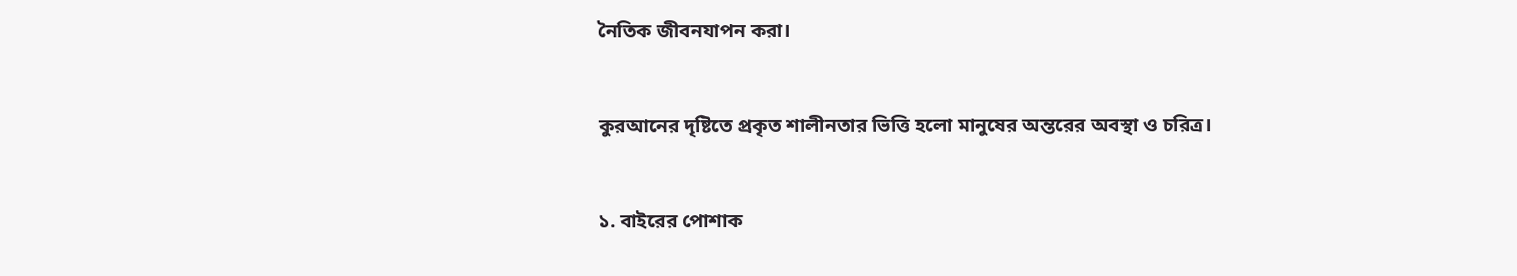নৈতিক জীবনযাপন করা।


কুরআনের দৃষ্টিতে প্রকৃত শালীনতার ভিত্তি হলো মানুষের অন্তরের অবস্থা ও চরিত্র।


১. বাইরের পোশাক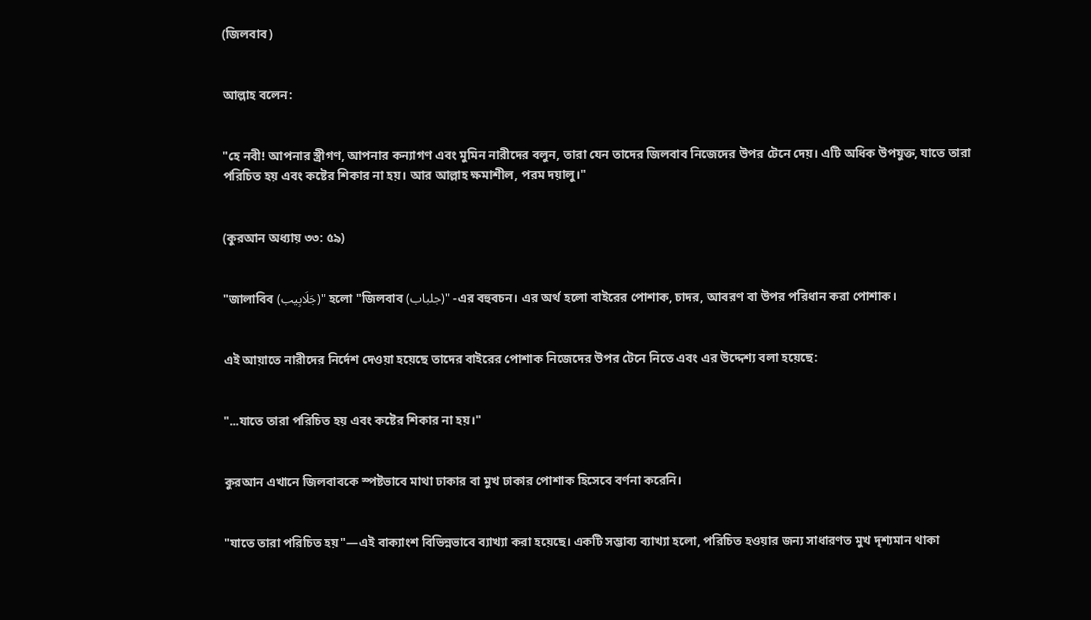(জিলবাব)


আল্লাহ বলেন:


"হে নবী! আপনার স্ত্রীগণ, আপনার কন্যাগণ এবং মুমিন নারীদের বলুন, তারা যেন তাদের জিলবাব নিজেদের উপর টেনে দেয়। এটি অধিক উপযুক্ত, যাতে তারা পরিচিত হয় এবং কষ্টের শিকার না হয়। আর আল্লাহ ক্ষমাশীল, পরম দয়ালু।"


(কুরআন অধ্যায় ৩৩: ৫৯)


"জালাবিব (جَلَابِيب)" হলো "জিলবাব (جلباب)" -এর বহুবচন। এর অর্থ হলো বাইরের পোশাক, চাদর, আবরণ বা উপর পরিধান করা পোশাক।


এই আয়াতে নারীদের নির্দেশ দেওয়া হয়েছে তাদের বাইরের পোশাক নিজেদের উপর টেনে নিতে এবং এর উদ্দেশ্য বলা হয়েছে:


"...যাতে তারা পরিচিত হয় এবং কষ্টের শিকার না হয়।"


কুরআন এখানে জিলবাবকে স্পষ্টভাবে মাথা ঢাকার বা মুখ ঢাকার পোশাক হিসেবে বর্ণনা করেনি।


"যাতে তারা পরিচিত হয়"—এই বাক্যাংশ বিভিন্নভাবে ব্যাখ্যা করা হয়েছে। একটি সম্ভাব্য ব্যাখ্যা হলো, পরিচিত হওয়ার জন্য সাধারণত মুখ দৃশ্যমান থাকা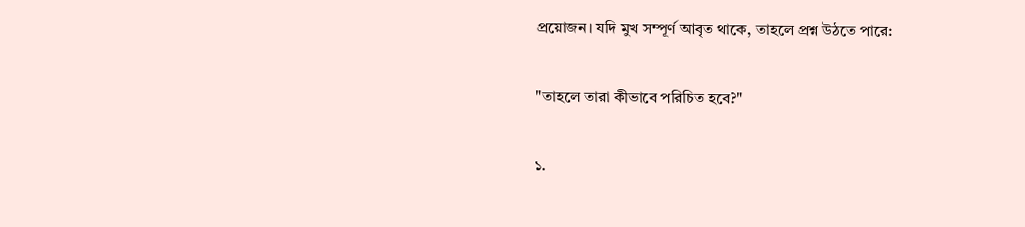প্রয়োজন। যদি মুখ সম্পূর্ণ আবৃত থাকে, তাহলে প্রশ্ন উঠতে পারে:


"তাহলে তারা কীভাবে পরিচিত হবে?"


১.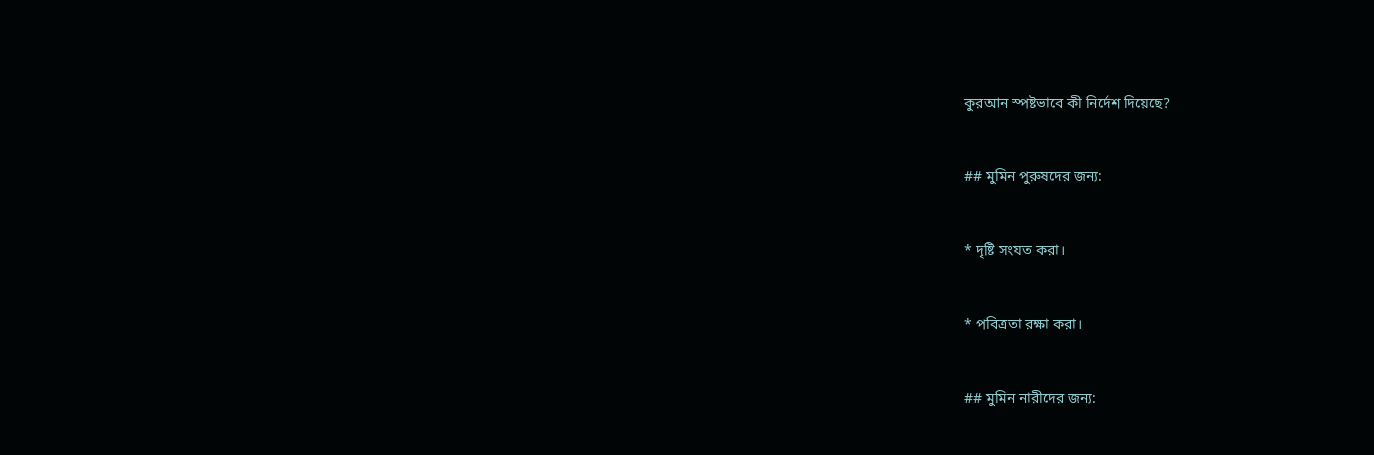কুরআন স্পষ্টভাবে কী নির্দেশ দিয়েছে?


## মুমিন পুরুষদের জন্য:


* দৃষ্টি সংযত করা।


* পবিত্রতা রক্ষা করা।


## মুমিন নারীদের জন্য: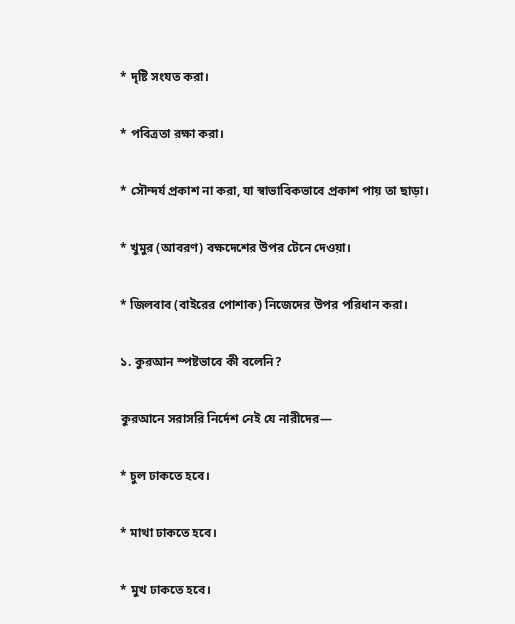* দৃষ্টি সংযত করা।


* পবিত্রতা রক্ষা করা।


* সৌন্দর্য প্রকাশ না করা, যা স্বাভাবিকভাবে প্রকাশ পায় তা ছাড়া।


* খুমুর (আবরণ) বক্ষদেশের উপর টেনে দেওয়া।


* জিলবাব (বাইরের পোশাক) নিজেদের উপর পরিধান করা।


১. কুরআন স্পষ্টভাবে কী বলেনি?


কুরআনে সরাসরি নির্দেশ নেই যে নারীদের—


* চুল ঢাকতে হবে।


* মাথা ঢাকতে হবে।


* মুখ ঢাকতে হবে।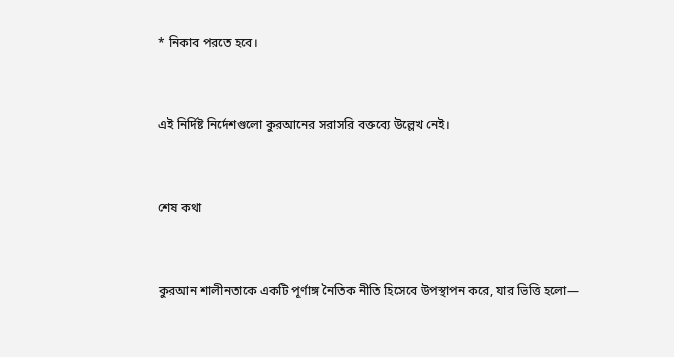* নিকাব পরতে হবে।


এই নির্দিষ্ট নির্দেশগুলো কুরআনের সরাসরি বক্তব্যে উল্লেখ নেই।


শেষ কথা


কুরআন শালীনতাকে একটি পূর্ণাঙ্গ নৈতিক নীতি হিসেবে উপস্থাপন করে, যার ভিত্তি হলো—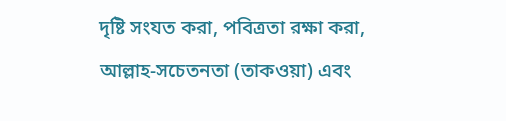দৃষ্টি সংযত করা, পবিত্রতা রক্ষা করা, আল্লাহ-সচেতনতা (তাকওয়া) এবং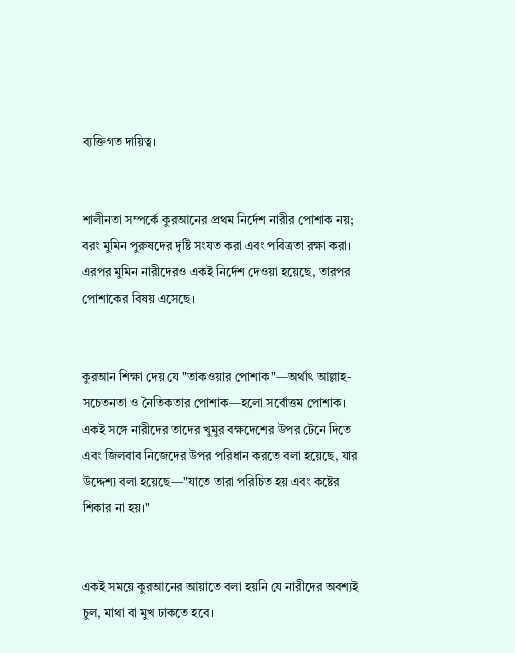ব্যক্তিগত দায়িত্ব।


শালীনতা সম্পর্কে কুরআনের প্রথম নির্দেশ নারীর পোশাক নয়; বরং মুমিন পুরুষদের দৃষ্টি সংযত করা এবং পবিত্রতা রক্ষা করা। এরপর মুমিন নারীদেরও একই নির্দেশ দেওয়া হয়েছে, তারপর পোশাকের বিষয় এসেছে।


কুরআন শিক্ষা দেয় যে "তাকওয়ার পোশাক"—অর্থাৎ আল্লাহ-সচেতনতা ও নৈতিকতার পোশাক—হলো সর্বোত্তম পোশাক। একই সঙ্গে নারীদের তাদের খুমুর বক্ষদেশের উপর টেনে দিতে এবং জিলবাব নিজেদের উপর পরিধান করতে বলা হয়েছে, যার উদ্দেশ্য বলা হয়েছে—"যাতে তারা পরিচিত হয় এবং কষ্টের শিকার না হয়।"


একই সময়ে কুরআনের আয়াতে বলা হয়নি যে নারীদের অবশ্যই চুল, মাথা বা মুখ ঢাকতে হবে।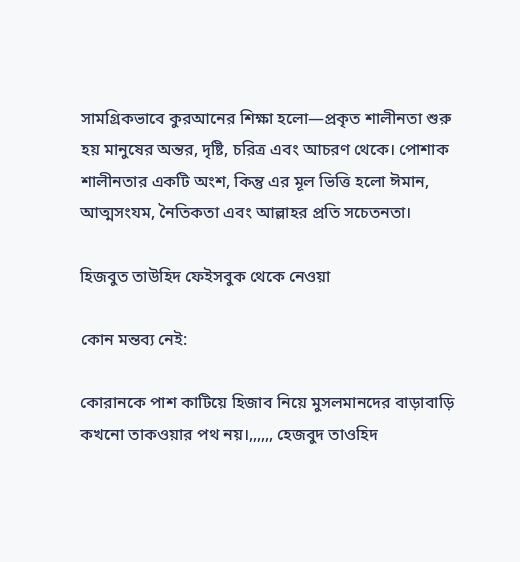সামগ্রিকভাবে কুরআনের শিক্ষা হলো—প্রকৃত শালীনতা শুরু হয় মানুষের অন্তর, দৃষ্টি, চরিত্র এবং আচরণ থেকে। পোশাক শালীনতার একটি অংশ, কিন্তু এর মূল ভিত্তি হলো ঈমান, আত্মসংযম, নৈতিকতা এবং আল্লাহর প্রতি সচেতনতা।

হিজবুত তাউহিদ ফেইসবুক থেকে নেওয়া

কোন মন্তব্য নেই:

কোরানকে পাশ কাটিয়ে হিজাব নিয়ে মুসলমানদের বাড়াবাড়ি কখনো তাকওয়ার পথ নয়।,,,,,, হেজবুদ তাওহিদ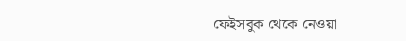ফেইসবুক থেকে নেওয়া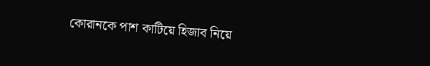কোরানকে পাশ কাটিয়ে হিজাব নিয়ে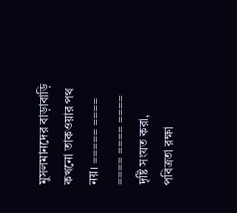মুসলমানদের বাড়াবাড়ি কখনো তাকওয়ার পথ নয়। ===== ==== ==== ==== ====  দৃষ্টি সংযত করা, পবিত্রতা রক্ষা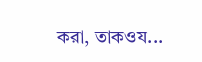করা, তাকওয...